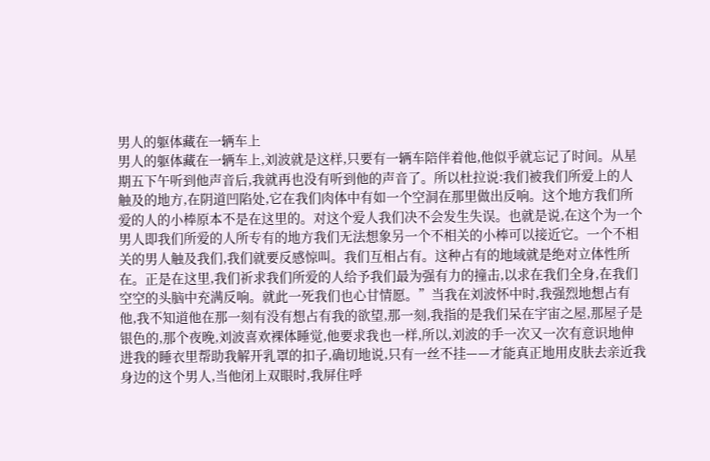男人的躯体藏在一辆车上
男人的躯体藏在一辆车上,刘波就是这样,只要有一辆车陪伴着他,他似乎就忘记了时间。从星期五下午听到他声音后,我就再也没有听到他的声音了。所以杜拉说:我们被我们所爱上的人触及的地方,在阴道凹陷处,它在我们肉体中有如一个空洞在那里做出反响。这个地方我们所爱的人的小棒原本不是在这里的。对这个爱人我们决不会发生失误。也就是说,在这个为一个男人即我们所爱的人所专有的地方我们无法想象另一个不相关的小棒可以接近它。一个不相关的男人触及我们,我们就要反感惊叫。我们互相占有。这种占有的地域就是绝对立体性所在。正是在这里,我们祈求我们所爱的人给予我们最为强有力的撞击,以求在我们全身,在我们空空的头脑中充满反响。就此一死我们也心甘情愿。”当我在刘波怀中时,我强烈地想占有他,我不知道他在那一刻有没有想占有我的欲望,那一刻,我指的是我们呆在宇宙之屋,那屋子是银色的,那个夜晚,刘波喜欢裸体睡觉,他要求我也一样,所以,刘波的手一次又一次有意识地伸进我的睡衣里帮助我解开乳罩的扣子,确切地说,只有一丝不挂——才能真正地用皮肤去亲近我身边的这个男人,当他闭上双眼时,我屏住呼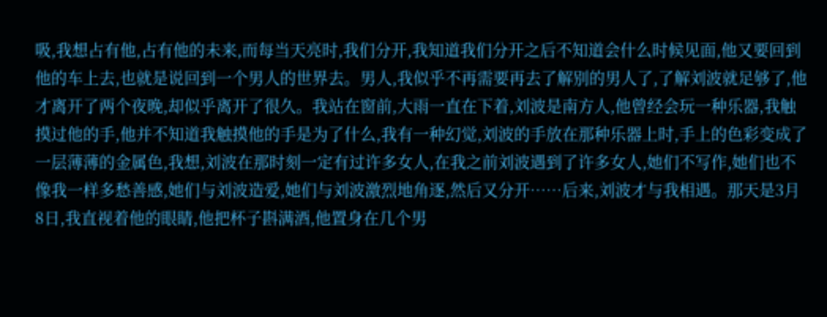吸,我想占有他,占有他的未来,而每当天亮时,我们分开,我知道我们分开之后不知道会什么时候见面,他又要回到他的车上去,也就是说回到一个男人的世界去。男人,我似乎不再需要再去了解别的男人了,了解刘波就足够了,他才离开了两个夜晚,却似乎离开了很久。我站在窗前,大雨一直在下着,刘波是南方人,他曾经会玩一种乐器,我触摸过他的手,他并不知道我触摸他的手是为了什么,我有一种幻觉,刘波的手放在那种乐器上时,手上的色彩变成了一层薄薄的金属色,我想,刘波在那时刻一定有过许多女人,在我之前刘波遇到了许多女人,她们不写作,她们也不像我一样多愁善感,她们与刘波造爱,她们与刘波激烈地角逐,然后又分开……后来,刘波才与我相遇。那天是3月8日,我直视着他的眼睛,他把杯子斟满酒,他置身在几个男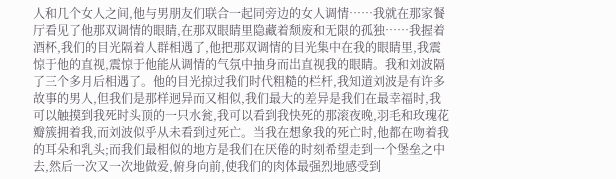人和几个女人之间,他与男朋友们联合一起同旁边的女人调情……我就在那家餐厅看见了他那双调情的眼睛,在那双眼睛里隐藏着颓废和无限的孤独……我握着酒杯,我们的目光隔着人群相遇了,他把那双调情的目光集中在我的眼睛里,我震惊于他的直视,震惊于他能从调情的气氛中抽身而岀直视我的眼睛。我和刘波隔了三个多月后相遇了。他的目光掠过我们时代粗糙的栏杆,我知道刘波是有许多故事的男人,但我们是那样迥异而又相似,我们最大的差异是我们在最幸福时,我可以触摸到我死时头顶的一只水瓮,我可以看到我快死的那滚夜晚,羽毛和玫瑰花瓣簇拥着我,而刘波似乎从未看到过死亡。当我在想象我的死亡时,他都在吻着我的耳朵和乳头;而我们最相似的地方是我们在厌倦的时刻希望走到一个堡垒之中去,然后一次又一次地做爱,俯身向前,使我们的肉体最强烈地感受到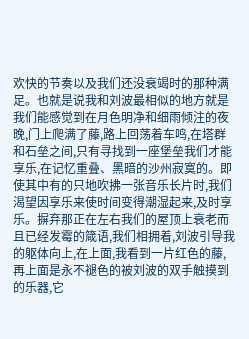欢快的节奏以及我们还没衰竭时的那种满足。也就是说我和刘波最相似的地方就是我们能感觉到在月色明净和细雨倾注的夜晚,门上爬满了藤,路上回荡着车鸣,在塔群和石垒之间,只有寻找到一座堡垒我们才能享乐,在记忆重叠、黑暗的沙州寂寞的。即使其中有的只地吹拂一张音乐长片时,我们渴望因享乐来使时间变得潮湿起来,及时享乐。摒弃那正在左右我们的屋顶上衰老而且已经发霉的箴语,我们相拥着,刘波引导我的躯体向上,在上面,我看到一片红色的藤,再上面是永不褪色的被刘波的双手触摸到的乐器,它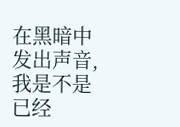在黑暗中发出声音,我是不是已经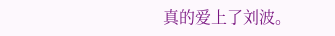真的爱上了刘波。